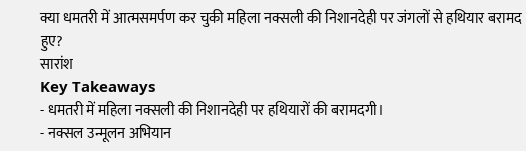क्या धमतरी में आत्मसमर्पण कर चुकी महिला नक्सली की निशानदेही पर जंगलों से हथियार बरामद हुए?
सारांश
Key Takeaways
- धमतरी में महिला नक्सली की निशानदेही पर हथियारों की बरामदगी।
- नक्सल उन्मूलन अभियान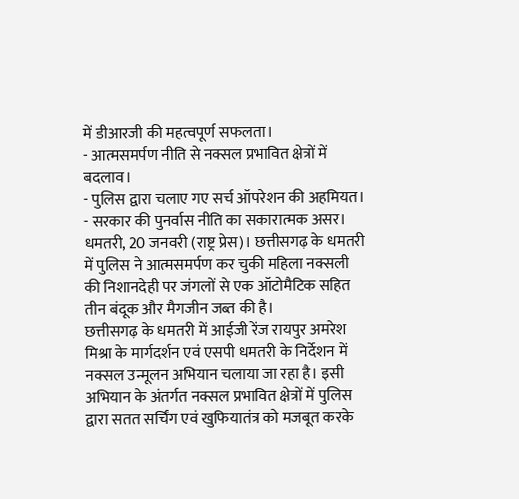में डीआरजी की महत्वपूर्ण सफलता।
- आत्मसमर्पण नीति से नक्सल प्रभावित क्षेत्रों में बदलाव।
- पुलिस द्वारा चलाए गए सर्च ऑपरेशन की अहमियत।
- सरकार की पुनर्वास नीति का सकारात्मक असर।
धमतरी, 20 जनवरी (राष्ट्र प्रेस)। छत्तीसगढ़ के धमतरी में पुलिस ने आत्मसमर्पण कर चुकी महिला नक्सली की निशानदेही पर जंगलों से एक ऑटोमैटिक सहित तीन बंदूक और मैगजीन जब्त की है।
छत्तीसगढ़ के धमतरी में आईजी रेंज रायपुर अमरेश मिश्रा के मार्गदर्शन एवं एसपी धमतरी के निर्देशन में नक्सल उन्मूलन अभियान चलाया जा रहा है। इसी अभियान के अंतर्गत नक्सल प्रभावित क्षेत्रों में पुलिस द्वारा सतत सर्चिंग एवं खुफियातंत्र को मजबूत करके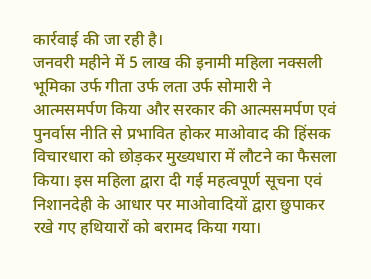कार्रवाई की जा रही है।
जनवरी महीने में 5 लाख की इनामी महिला नक्सली भूमिका उर्फ गीता उर्फ लता उर्फ सोमारी ने आत्मसमर्पण किया और सरकार की आत्मसमर्पण एवं पुनर्वास नीति से प्रभावित होकर माओवाद की हिंसक विचारधारा को छोड़कर मुख्यधारा में लौटने का फैसला किया। इस महिला द्वारा दी गई महत्वपूर्ण सूचना एवं निशानदेही के आधार पर माओवादियों द्वारा छुपाकर रखे गए हथियारों को बरामद किया गया।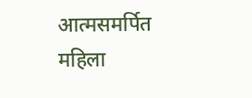आत्मसमर्पित महिला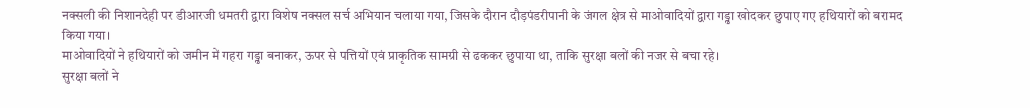नक्सली की निशानदेही पर डीआरजी धमतरी द्वारा विशेष नक्सल सर्च अभियान चलाया गया, जिसके दौरान दौड़पंडरीपानी के जंगल क्षेत्र से माओवादियों द्वारा गड्ढा खोदकर छुपाए गए हथियारों को बरामद किया गया।
माओवादियों ने हथियारों को जमीन में गहरा गड्ढा बनाकर, ऊपर से पत्तियों एवं प्राकृतिक सामग्री से ढककर छुपाया था, ताकि सुरक्षा बलों की नजर से बचा रहे।
सुरक्षा बलों ने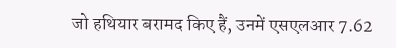जो हथियार बरामद किए हैं, उनमें एसएलआर 7.62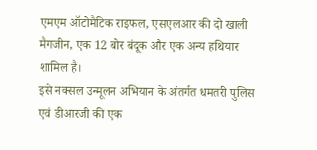एमएम ऑटोमैटिक राइफल, एसएलआर की दो खाली मैगजीन, एक 12 बोर बंदूक और एक अन्य हथियार शामिल है।
इसे नक्सल उन्मूलन अभियान के अंतर्गत धमतरी पुलिस एवं डीआरजी की एक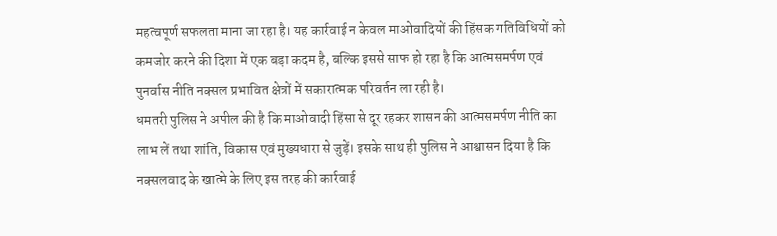महत्वपूर्ण सफलता माना जा रहा है। यह कार्रवाई न केवल माओवादियों की हिंसक गतिविधियों को कमजोर करने की दिशा में एक बड़ा कदम है, बल्कि इससे साफ हो रहा है कि आत्मसमर्पण एवं पुनर्वास नीति नक्सल प्रभावित क्षेत्रों में सकारात्मक परिवर्तन ला रही है।
धमतरी पुलिस ने अपील की है कि माओवादी हिंसा से दूर रहकर शासन की आत्मसमर्पण नीति का लाभ लें तथा शांति, विकास एवं मुख्यधारा से जुड़ें। इसके साथ ही पुलिस ने आश्वासन दिया है कि नक्सलवाद के खात्मे के लिए इस तरह की कार्रवाई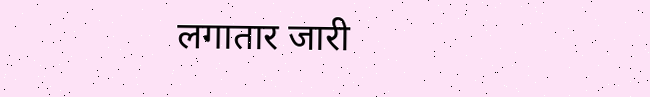लगातार जारी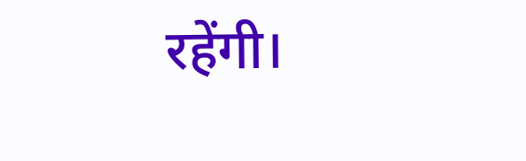रहेंगी।